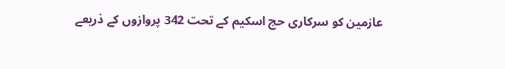عازمین کو سرکاری حج اسکیم کے تحت 342 پروازوں کے ذریعے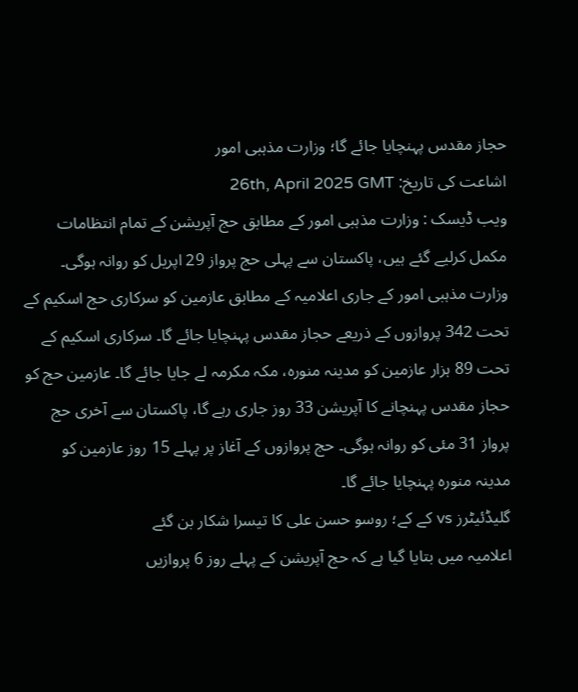حجاز مقدس پہنچایا جائے گا؛ وزارت مذہبی امور
اشاعت کی تاریخ: 26th, April 2025 GMT
ویب ڈیسک : وزارت مذہبی امور کے مطابق حج آپریشن کے تمام انتظامات مکمل کرلیے گئے ہیں، پاکستان سے پہلی حج پرواز 29 اپریل کو روانہ ہوگی۔
وزارت مذہبی امور کے جاری اعلامیہ کے مطابق عازمین کو سرکاری حج اسکیم کے تحت 342 پروازوں کے ذریعے حجاز مقدس پہنچایا جائے گا۔ سرکاری اسکیم کے تحت 89 ہزار عازمین کو مدینہ منورہ، مکہ مکرمہ لے جایا جائے گا۔ عازمین حج کو حجاز مقدس پہنچانے کا آپریشن 33 روز جاری رہے گا، پاکستان سے آخری حج پرواز 31 مئی کو روانہ ہوگی۔ حج پروازوں کے آغاز پر پہلے 15 روز عازمین کو مدینہ منورہ پہنچایا جائے گا۔
گلیڈئیٹرز vs کے کے؛ روسو حسن علی کا تیسرا شکار بن گئے
اعلامیہ میں بتایا گیا ہے کہ حج آپریشن کے پہلے روز 6 پروازیں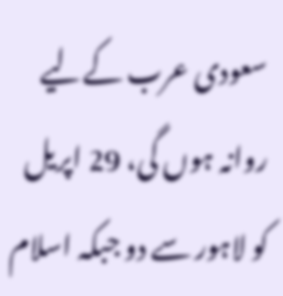سعودی عرب کےلیے روانہ ہوں گی، 29 اپریل کو لاہور سے دو جبکہ اسلام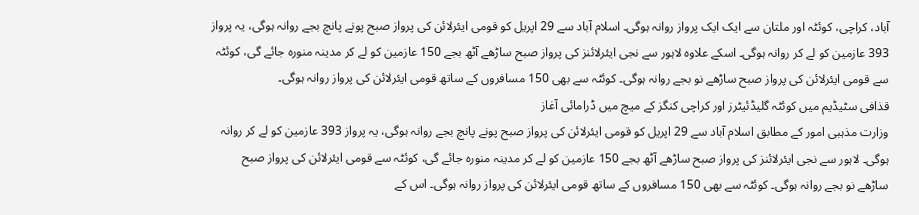آباد، کراچی، کوئٹہ اور ملتان سے ایک ایک پرواز روانہ ہوگی۔ اسلام آباد سے 29 اپریل کو قومی ایئرلائن کی پرواز صبح پونے پانچ بجے روانہ ہوگی، یہ پرواز 393 عازمین کو لے کر روانہ ہوگی۔ اسکے علاوہ لاہور سے نجی ایئرلائنز کی پرواز صبح ساڑھے آٹھ بجے 150 عازمین کو لے کر مدینہ منورہ جائے گی، کوئٹہ سے قومی ایئرلائن کی پرواز صبح ساڑھے نو بجے روانہ ہوگی۔ کوئٹہ سے بھی 150 مسافروں کے ساتھ قومی ایئرلائن کی پرواز روانہ ہوگی۔
قذافی سٹیڈیم میں کوئٹہ گلیڈئیٹرز اور کراچی کنگز کے میچ میں ڈرامائی آغاز
وزارت مذہبی امور کے مطابق اسلام آباد سے 29 اپریل کو قومی ایئرلائن کی پرواز صبح پونے پانچ بجے روانہ ہوگی، یہ پرواز 393 عازمین کو لے کر روانہ ہوگی۔ لاہور سے نجی ایئرلائنز کی پرواز صبح ساڑھے آٹھ بجے 150 عازمین کو لے کر مدینہ منورہ جائے گی، کوئٹہ سے قومی ایئرلائن کی پرواز صبح ساڑھے نو بجے روانہ ہوگی۔ کوئٹہ سے بھی 150 مسافروں کے ساتھ قومی ایئرلائن کی پرواز روانہ ہوگی۔ اس کے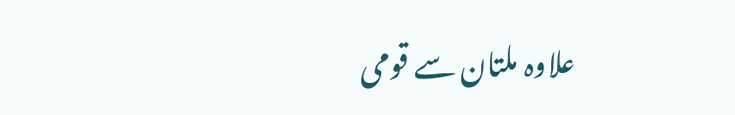علاوہ ملتان سے قومی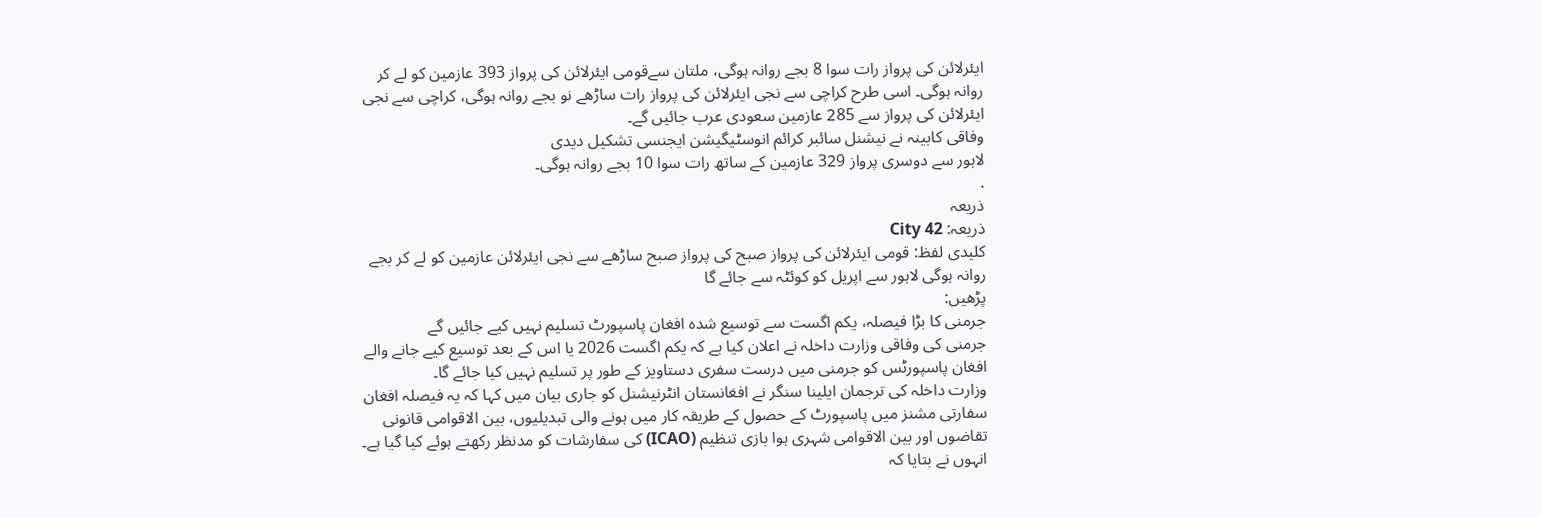ایئرلائن کی پرواز رات سوا 8 بجے روانہ ہوگی، ملتان سےقومی ایئرلائن کی پرواز 393 عازمین کو لے کر روانہ ہوگی۔ اسی طرح کراچی سے نجی ایئرلائن کی پرواز رات ساڑھے نو بجے روانہ ہوگی، کراچی سے نجی ایئرلائن کی پرواز سے 285 عازمین سعودی عرب جائیں گے۔
وفاقی کابینہ نے نیشنل سائبر کرائم انوسٹیگیشن ایجنسی تشکیل دیدی
لاہور سے دوسری پرواز 329 عازمین کے ساتھ رات سوا 10 بجے روانہ ہوگی۔
.
ذریعہ
ذریعہ: City 42
کلیدی لفظ: قومی ایئرلائن کی پرواز صبح کی پرواز صبح ساڑھے سے نجی ایئرلائن عازمین کو لے کر بجے روانہ ہوگی لاہور سے اپریل کو کوئٹہ سے جائے گا
پڑھیں:
جرمنی کا بڑا فیصلہ، یکم اگست سے توسیع شدہ افغان پاسپورٹ تسلیم نہیں کیے جائیں گے
جرمنی کی وفاقی وزارت داخلہ نے اعلان کیا ہے کہ یکم اگست 2026 یا اس کے بعد توسیع کیے جانے والے افغان پاسپورٹس کو جرمنی میں درست سفری دستاویز کے طور پر تسلیم نہیں کیا جائے گا۔
وزارت داخلہ کی ترجمان ایلینا سنگر نے افغانستان انٹرنیشنل کو جاری بیان میں کہا کہ یہ فیصلہ افغان سفارتی مشنز میں پاسپورٹ کے حصول کے طریقہ کار میں ہونے والی تبدیلیوں، بین الاقوامی قانونی تقاضوں اور بین الاقوامی شہری ہوا بازی تنظیم (ICAO) کی سفارشات کو مدنظر رکھتے ہوئے کیا گیا ہے۔
انہوں نے بتایا کہ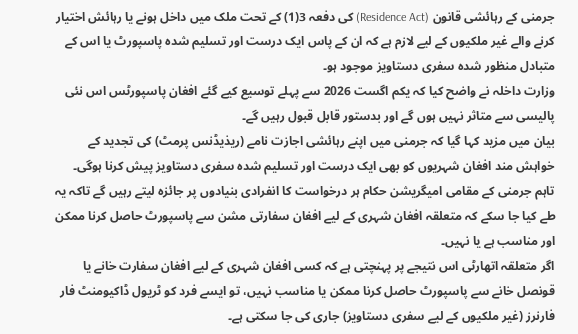جرمنی کے رہائشی قانون (Residence Act) کی دفعہ 3(1) کے تحت ملک میں داخل ہونے یا رہائش اختیار کرنے والے غیر ملکیوں کے لیے لازم ہے کہ ان کے پاس ایک درست اور تسلیم شدہ پاسپورٹ یا اس کے متبادل منظور شدہ سفری دستاویز موجود ہو۔
وزارت داخلہ نے واضح کیا کہ یکم اگست 2026 سے پہلے توسیع کیے گئے افغان پاسپورٹس اس نئی پالیسی سے متاثر نہیں ہوں گے اور بدستور قابل قبول رہیں گے۔
بیان میں مزید کہا گیا کہ جرمنی میں اپنے رہائشی اجازت نامے (ریذیڈنس پرمٹ) کی تجدید کے خواہش مند افغان شہریوں کو بھی ایک درست اور تسلیم شدہ سفری دستاویز پیش کرنا ہوگی۔
تاہم جرمنی کے مقامی امیگریشن حکام ہر درخواست کا انفرادی بنیادوں پر جائزہ لیتے رہیں گے تاکہ یہ طے کیا جا سکے کہ متعلقہ افغان شہری کے لیے افغان سفارتی مشن سے پاسپورٹ حاصل کرنا ممکن اور مناسب ہے یا نہیں۔
اگر متعلقہ اتھارٹی اس نتیجے پر پہنچتی ہے کہ کسی افغان شہری کے لیے افغان سفارت خانے یا قونصل خانے سے پاسپورٹ حاصل کرنا ممکن یا مناسب نہیں، تو ایسے فرد کو ٹریول ڈاکیومنٹ فار فارنرز (غیر ملکیوں کے لیے سفری دستاویز) جاری کی جا سکتی ہے۔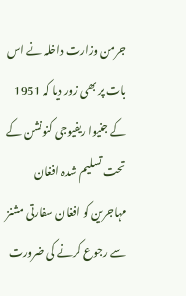جرمن وزارت داخلہ نے اس بات پر بھی زور دیا کہ 1951 کے جنیوا ریفیوجی کنونشن کے تحت تسلیم شدہ افغان مہاجرین کو افغان سفارتی مشنز سے رجوع کرنے کی ضرورت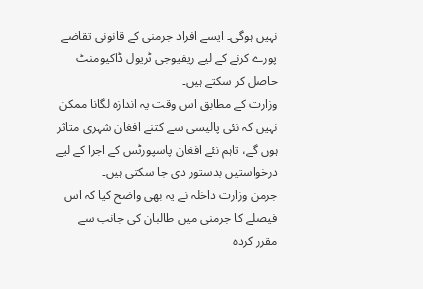نہیں ہوگی۔ ایسے افراد جرمنی کے قانونی تقاضے پورے کرنے کے لیے ریفیوجی ٹریول ڈاکیومنٹ حاصل کر سکتے ہیں۔
وزارت کے مطابق اس وقت یہ اندازہ لگانا ممکن نہیں کہ نئی پالیسی سے کتنے افغان شہری متاثر ہوں گے، تاہم نئے افغان پاسپورٹس کے اجرا کے لیے درخواستیں بدستور دی جا سکتی ہیں۔
جرمن وزارت داخلہ نے یہ بھی واضح کیا کہ اس فیصلے کا جرمنی میں طالبان کی جانب سے مقرر کردہ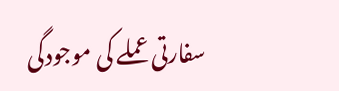سفارتی عملے کی موجودگی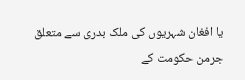یا افغان شہریوں کی ملک بدری سے متعلق جرمن حکومت کے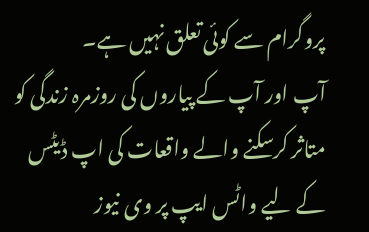پروگرام سے کوئی تعلق نہیں ہے۔
آپ اور آپ کے پیاروں کی روزمرہ زندگی کو متاثر کرسکنے والے واقعات کی اپ ڈیٹس کے لیے واٹس ایپ پر وی نیوز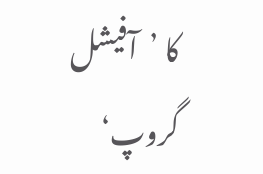کا ’آفیشل گروپ‘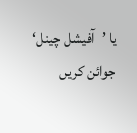یا ’آفیشل چینل‘ جوائن کریں